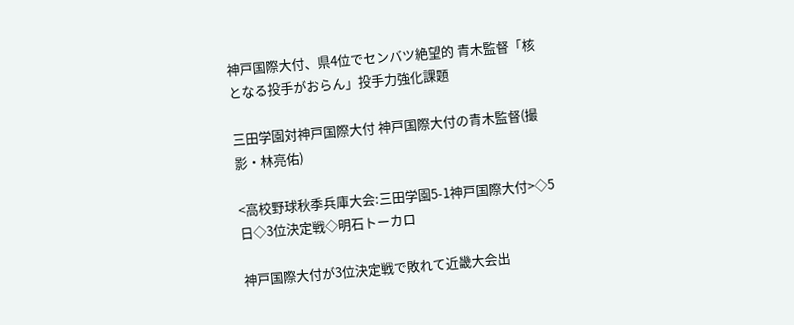神戸国際大付、県4位でセンバツ絶望的 青木監督「核となる投手がおらん」投手力強化課題

三田学園対神戸国際大付 神戸国際大付の青木監督(撮影・林亮佑)

<高校野球秋季兵庫大会:三田学園5-1神戸国際大付>◇5日◇3位決定戦◇明石トーカロ

神戸国際大付が3位決定戦で敗れて近畿大会出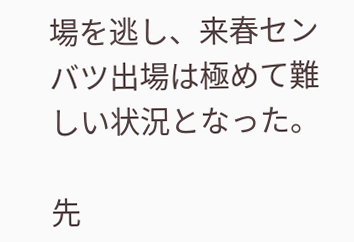場を逃し、来春センバツ出場は極めて難しい状況となった。

先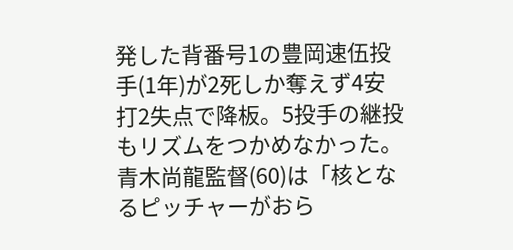発した背番号1の豊岡速伍投手(1年)が2死しか奪えず4安打2失点で降板。5投手の継投もリズムをつかめなかった。青木尚龍監督(60)は「核となるピッチャーがおら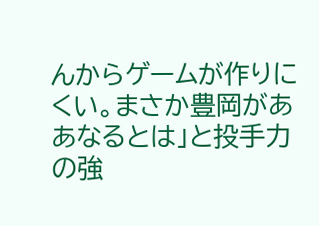んからゲームが作りにくい。まさか豊岡がああなるとは」と投手力の強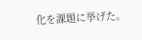化を課題に挙げた。